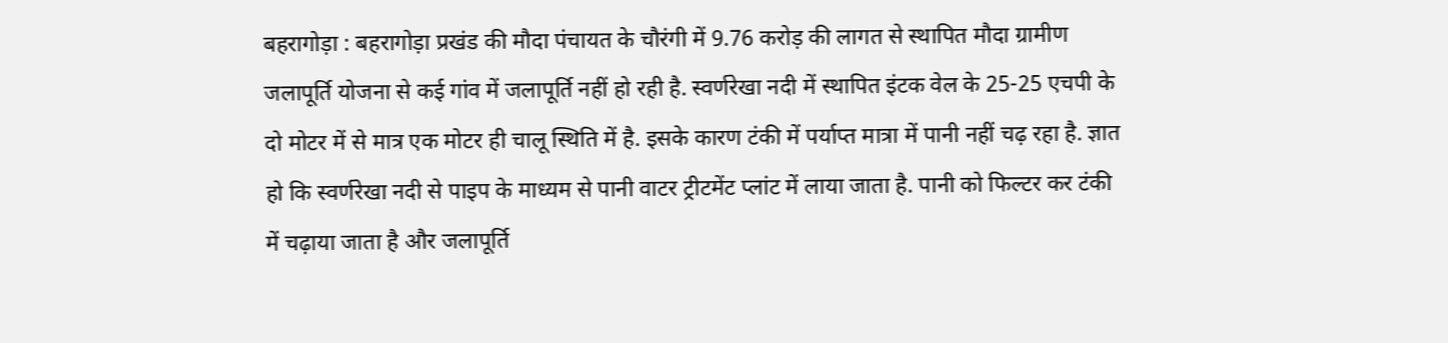बहरागोड़ा : बहरागोड़ा प्रखंड की मौदा पंचायत के चौरंगी में 9.76 करोड़ की लागत से स्थापित मौदा ग्रामीण जलापूर्ति योजना से कई गांव में जलापूर्ति नहीं हो रही है. स्वर्णरेखा नदी में स्थापित इंटक वेल के 25-25 एचपी के दो मोटर में से मात्र एक मोटर ही चालू स्थिति में है. इसके कारण टंकी में पर्याप्त मात्रा में पानी नहीं चढ़ रहा है. ज्ञात हो कि स्वर्णरेखा नदी से पाइप के माध्यम से पानी वाटर ट्रीटमेंट प्लांट में लाया जाता है. पानी को फिल्टर कर टंकी में चढ़ाया जाता है और जलापूर्ति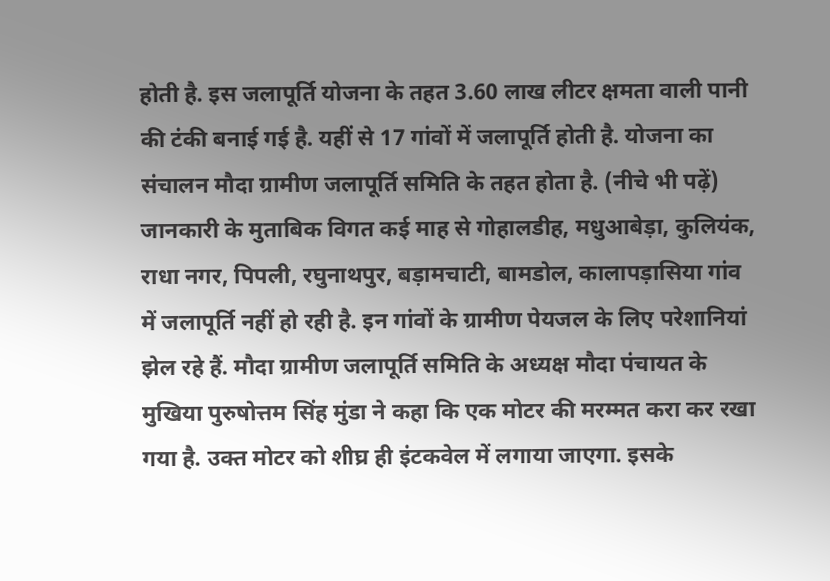होती है. इस जलापूर्ति योजना के तहत 3.60 लाख लीटर क्षमता वाली पानी की टंकी बनाई गई है. यहीं से 17 गांवों में जलापूर्ति होती है. योजना का संचालन मौदा ग्रामीण जलापूर्ति समिति के तहत होता है. (नीचे भी पढ़ें)
जानकारी के मुताबिक विगत कई माह से गोहालडीह, मधुआबेड़ा, कुलियंक, राधा नगर, पिपली, रघुनाथपुर, बड़ामचाटी, बामडोल, कालापड़ासिया गांव में जलापूर्ति नहीं हो रही है. इन गांवों के ग्रामीण पेयजल के लिए परेशानियां झेल रहे हैं. मौदा ग्रामीण जलापूर्ति समिति के अध्यक्ष मौदा पंचायत के मुखिया पुरुषोत्तम सिंह मुंडा ने कहा कि एक मोटर की मरम्मत करा कर रखा गया है. उक्त मोटर को शीघ्र ही इंटकवेल में लगाया जाएगा. इसके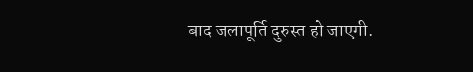बाद जलापूर्ति दुरुस्त हो जाएगी.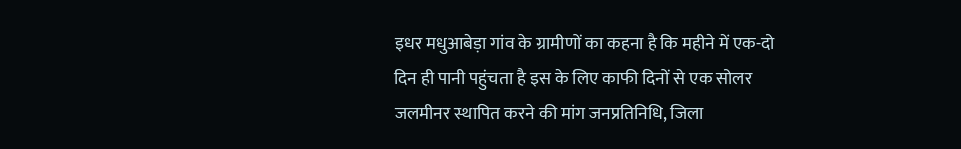इधर मधुआबेड़ा गांव के ग्रामीणों का कहना है कि महीने में एक-दो दिन ही पानी पहुंचता है इस के लिए काफी दिनों से एक सोलर जलमीनर स्थापित करने की मांग जनप्रतिनिधि, जिला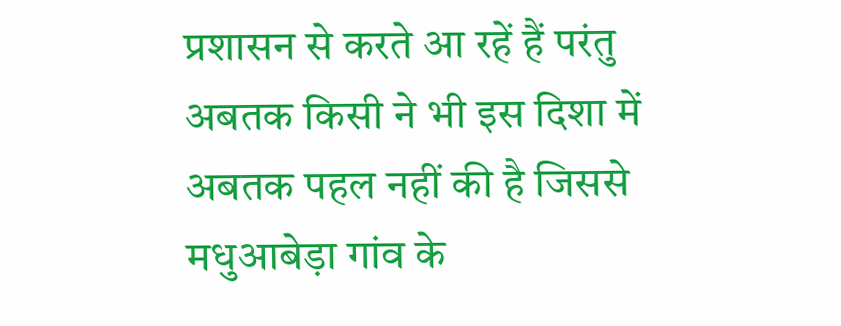प्रशासन से करते आ रहें हैं परंतु अबतक किसी ने भी इस दिशा में अबतक पहल नहीं की है जिससे मधुआबेड़ा गांव के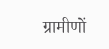ग्रामीणों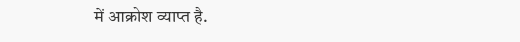में आक्रोश व्याप्त है.